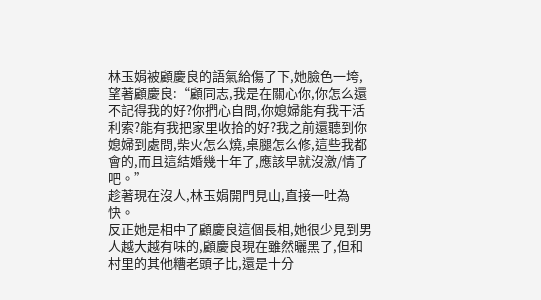林玉娟被顧慶良的語氣給傷了下,她臉色一垮,望著顧慶良:“顧同志,我是在關心你,你怎么還不記得我的好?你捫心自問,你媳婦能有我干活利索?能有我把家里收拾的好?我之前還聽到你媳婦到處問,柴火怎么燒,桌腿怎么修,這些我都會的,而且這結婚幾十年了,應該早就沒激/情了吧。”
趁著現在沒人,林玉娟開門見山,直接一吐為快。
反正她是相中了顧慶良這個長相,她很少見到男人越大越有味的,顧慶良現在雖然曬黑了,但和村里的其他糟老頭子比,還是十分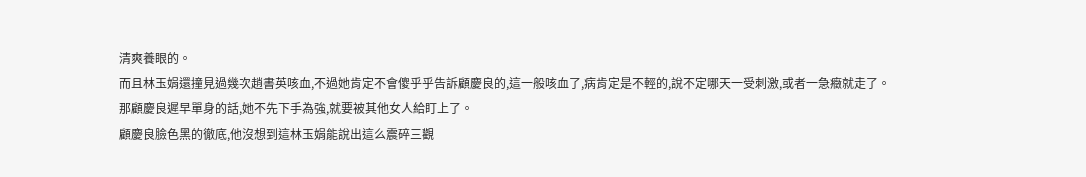清爽養眼的。
而且林玉娟還撞見過幾次趙書英咳血,不過她肯定不會傻乎乎告訴顧慶良的,這一般咳血了,病肯定是不輕的,說不定哪天一受刺激,或者一急癥就走了。
那顧慶良遲早單身的話,她不先下手為強,就要被其他女人給盯上了。
顧慶良臉色黑的徹底,他沒想到這林玉娟能說出這么震碎三觀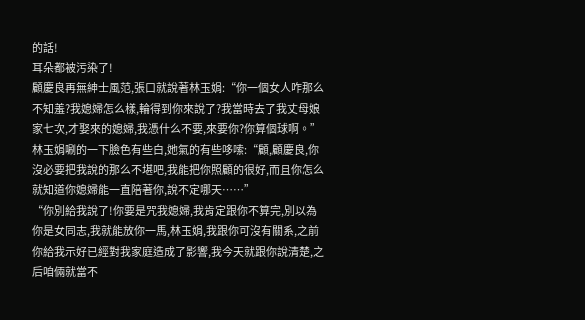的話!
耳朵都被污染了!
顧慶良再無紳士風范,張口就說著林玉娟:“你一個女人咋那么不知羞?我媳婦怎么樣,輪得到你來說了?我當時去了我丈母娘家七次,才娶來的媳婦,我憑什么不要,來要你?你算個球啊。”
林玉娟唰的一下臉色有些白,她氣的有些哆嗦:“顧,顧慶良,你沒必要把我說的那么不堪吧,我能把你照顧的很好,而且你怎么就知道你媳婦能一直陪著你,說不定哪天……”
“你別給我說了!你要是咒我媳婦,我肯定跟你不算完,別以為你是女同志,我就能放你一馬,林玉娟,我跟你可沒有關系,之前你給我示好已經對我家庭造成了影響,我今天就跟你說清楚,之后咱倆就當不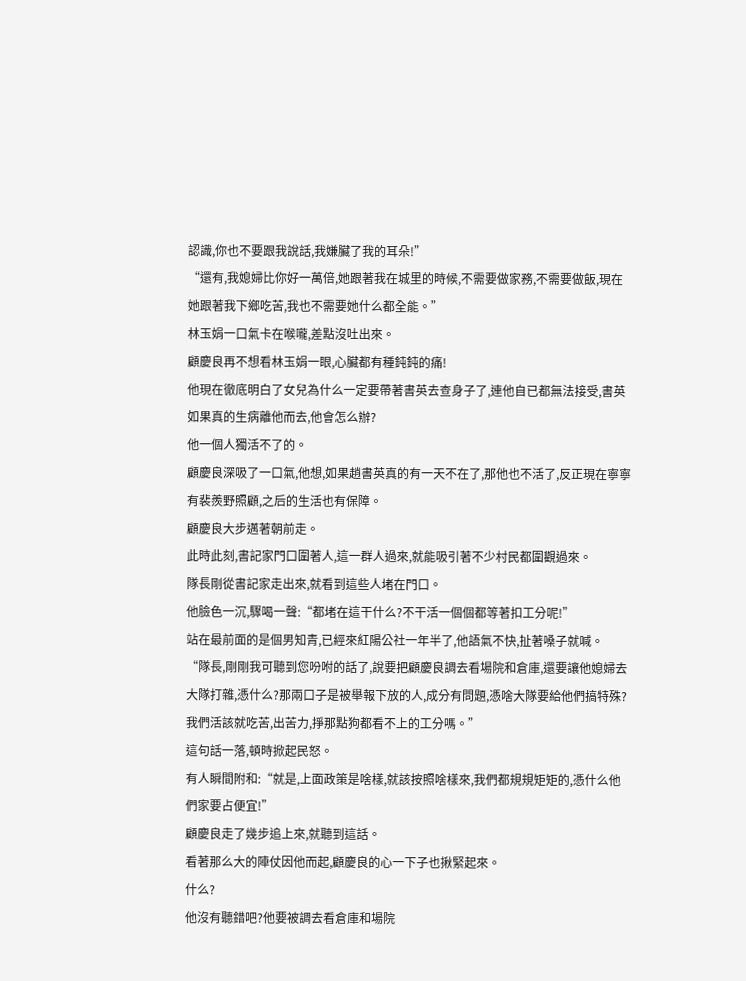認識,你也不要跟我說話,我嫌臟了我的耳朵!”
“還有,我媳婦比你好一萬倍,她跟著我在城里的時候,不需要做家務,不需要做飯,現在她跟著我下鄉吃苦,我也不需要她什么都全能。”
林玉娟一口氣卡在喉嚨,差點沒吐出來。
顧慶良再不想看林玉娟一眼,心臟都有種鈍鈍的痛!
他現在徹底明白了女兒為什么一定要帶著書英去查身子了,連他自已都無法接受,書英如果真的生病離他而去,他會怎么辦?
他一個人獨活不了的。
顧慶良深吸了一口氣,他想,如果趙書英真的有一天不在了,那他也不活了,反正現在寧寧有裴羨野照顧,之后的生活也有保障。
顧慶良大步邁著朝前走。
此時此刻,書記家門口圍著人,這一群人過來,就能吸引著不少村民都圍觀過來。
隊長剛從書記家走出來,就看到這些人堵在門口。
他臉色一沉,驟喝一聲:“都堵在這干什么?不干活一個個都等著扣工分呢!”
站在最前面的是個男知青,已經來紅陽公社一年半了,他語氣不快,扯著嗓子就喊。
“隊長,剛剛我可聽到您吩咐的話了,說要把顧慶良調去看場院和倉庫,還要讓他媳婦去大隊打雜,憑什么?那兩口子是被舉報下放的人,成分有問題,憑啥大隊要給他們搞特殊?我們活該就吃苦,出苦力,掙那點狗都看不上的工分嗎。”
這句話一落,頓時掀起民怒。
有人瞬間附和:“就是,上面政策是啥樣,就該按照啥樣來,我們都規規矩矩的,憑什么他們家要占便宜!”
顧慶良走了幾步追上來,就聽到這話。
看著那么大的陣仗因他而起,顧慶良的心一下子也揪緊起來。
什么?
他沒有聽錯吧?他要被調去看倉庫和場院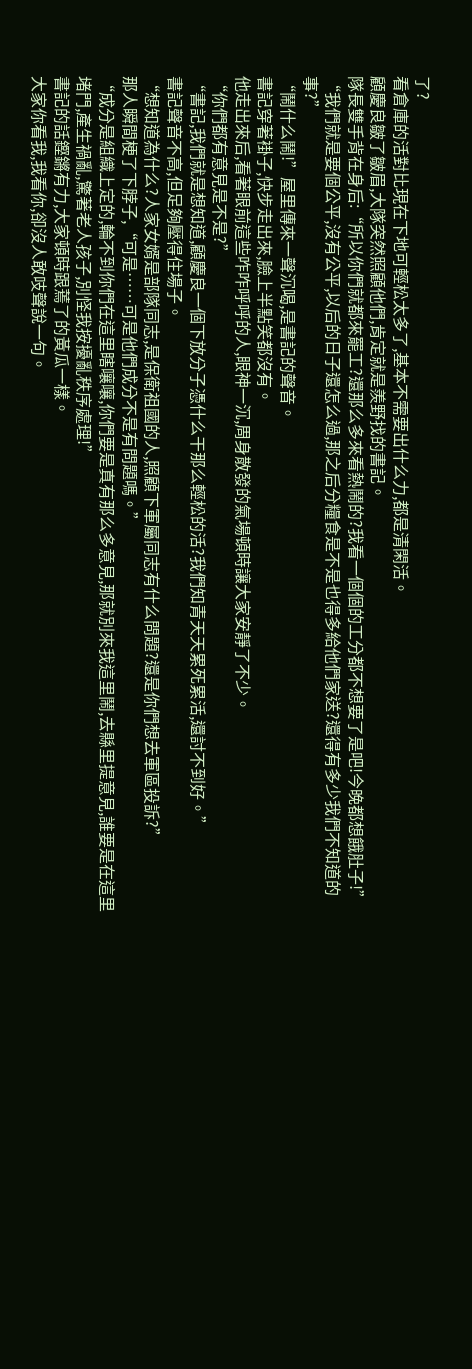了?
看倉庫的活對比現在下地可輕松太多了,基本不需要出什么力,都是清閑活。
顧慶良皺了皺眉,大隊突然照顧他們,肯定就是羨野找的書記。
隊長雙手背在身后:“所以你們就都來罷工?還那么多來看熱鬧的?我看一個個的工分都不想要了是吧!今晚都想餓肚子!”
“我們就是要個公平,沒有公平,以后的日子還怎么過,那之后分糧食是不是也得多給他們家送?還得有多少我們不知道的事?”
“鬧什么鬧!”屋里傳來一聲沉喝,是書記的聲音。
書記穿著褂子,快步走出來,臉上半點笑都沒有。
他走出來后,看著眼前這些咋咋呼呼的人,眼神一沉,周身散發的氣場頓時讓大家安靜了不少。
“你們都有意見是不是?”
“書記,我們就是想知道,顧慶良一個下放分子憑什么干那么輕松的活?我們知青天天累死累活,還討不到好。”
書記聲音不高,但足夠壓得住場子。
“想知道為什么?人家女婿是部隊同志,是保衛祖國的人,照顧下軍屬同志有什么問題?還是你們想去軍區投訴?”
那人瞬間梗了下脖子,“可是……可是他們成分不是有問題嗎。”
“成分是組織上定的,輪不到你們在這里瞎嚷嚷,你們要是真有那么多意見,那就別來我這里鬧,去縣里提意見,誰要是在這里堵門,產生禍亂,驚著老人孩子,別怪我按擾亂秩序處理!”
書記的話鏗鏘有力,大家頓時跟蔫了的黃瓜一樣。
大家你看我,我看你,卻沒人敢吱聲說一句。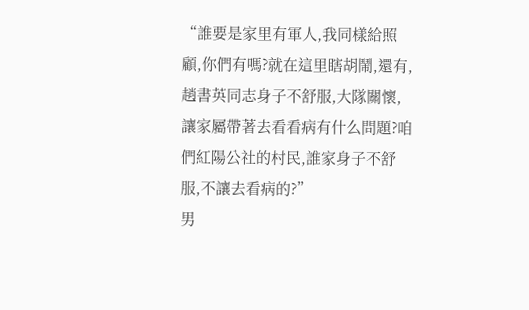“誰要是家里有軍人,我同樣給照顧,你們有嗎?就在這里瞎胡鬧,還有,趙書英同志身子不舒服,大隊關懷,讓家屬帶著去看看病有什么問題?咱們紅陽公社的村民,誰家身子不舒服,不讓去看病的?”
男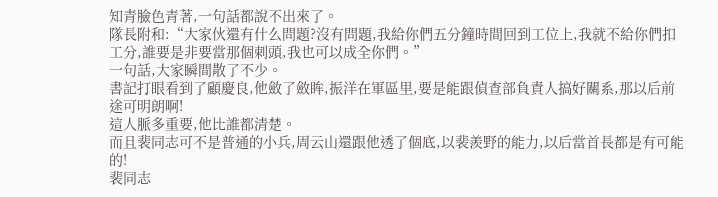知青臉色青著,一句話都說不出來了。
隊長附和:“大家伙還有什么問題?沒有問題,我給你們五分鐘時間回到工位上,我就不給你們扣工分,誰要是非要當那個刺頭,我也可以成全你們。”
一句話,大家瞬間散了不少。
書記打眼看到了顧慶良,他斂了斂眸,振洋在軍區里,要是能跟偵查部負責人搞好關系,那以后前途可明朗啊!
這人脈多重要,他比誰都清楚。
而且裴同志可不是普通的小兵,周云山還跟他透了個底,以裴羨野的能力,以后當首長都是有可能的!
裴同志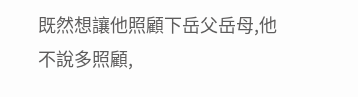既然想讓他照顧下岳父岳母,他不說多照顧,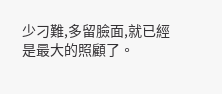少刁難,多留臉面,就已經是最大的照顧了。